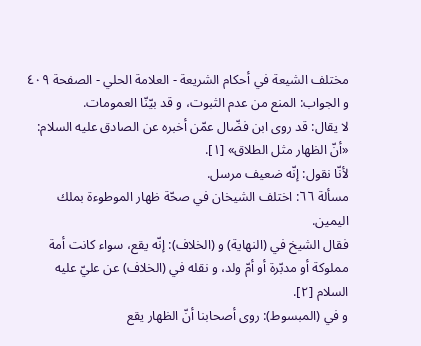مختلف الشيعة في أحكام الشريعة - العلامة الحلي - الصفحة ٤٠٩
و الجواب: المنع من عدم الثبوت، و قد بيّنّا العمومات.
لا يقال: قد روى ابن فضّال عمّن أخبره عن الصادق عليه السلام: «أنّ الظهار مثل الطلاق» [١].
لأنّا نقول: إنّه ضعيف مرسل.
مسألة ٦٦: اختلف الشيخان في صحّة ظهار الموطوءة بملك اليمين.
فقال الشيخ في (النهاية) و (الخلاف): إنّه يقع، سواء كانت أمة مملوكة أو مدبّرة أو أمّ ولد، و نقله في (الخلاف) عن عليّ عليه السلام [٢].
و في (المبسوط): روى أصحابنا أنّ الظهار يقع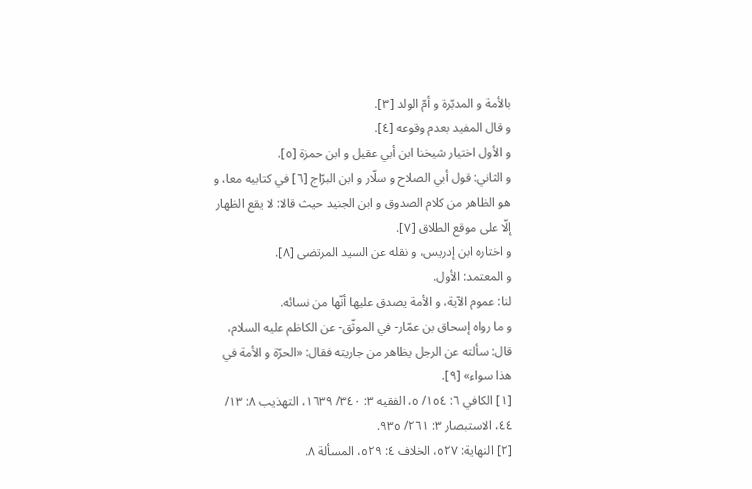بالأمة و المدبّرة و أمّ الولد [٣].
و قال المفيد بعدم وقوعه [٤].
و الأول اختيار شيخنا ابن أبي عقيل و ابن حمزة [٥].
و الثاني: قول أبي الصلاح و سلّار و ابن البرّاج [٦] في كتابيه معا، و هو الظاهر من كلام الصدوق و ابن الجنيد حيث قالا: لا يقع الظهار إلّا على موقع الطلاق [٧].
و اختاره ابن إدريس، و نقله عن السيد المرتضى [٨].
و المعتمد: الأول.
لنا: عموم الآية، و الأمة يصدق عليها أنّها من نسائه.
و ما رواه إسحاق بن عمّار- في الموثّق- عن الكاظم عليه السلام، قال: سألته عن الرجل يظاهر من جاريته فقال: «الحرّة و الأمة في هذا سواء» [٩].
[١] الكافي ٦: ١٥٤/ ٥، الفقيه ٣: ٣٤٠/ ١٦٣٩، التهذيب ٨: ١٣/ ٤٤، الاستبصار ٣: ٢٦١/ ٩٣٥.
[٢] النهاية: ٥٢٧، الخلاف ٤: ٥٢٩، المسألة ٨.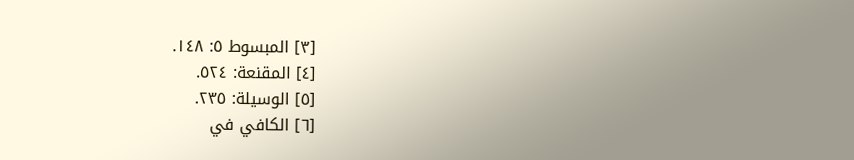[٣] المبسوط ٥: ١٤٨.
[٤] المقنعة: ٥٢٤.
[٥] الوسيلة: ٢٣٥.
[٦] الكافي في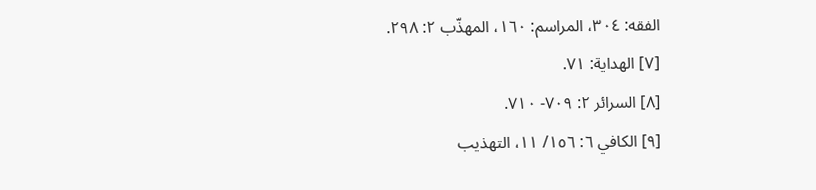الفقه: ٣٠٤، المراسم: ١٦٠، المهذّب ٢: ٢٩٨.
[٧] الهداية: ٧١.
[٨] السرائر ٢: ٧٠٩- ٧١٠.
[٩] الكافي ٦: ١٥٦/ ١١، التهذيب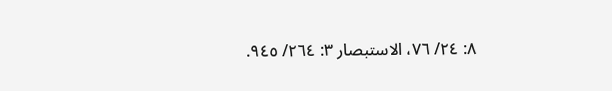٨: ٢٤/ ٧٦، الاستبصار ٣: ٢٦٤/ ٩٤٥.